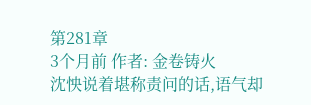第281章
3个月前 作者: 金卷铸火
沈怏说着堪称责问的话,语气却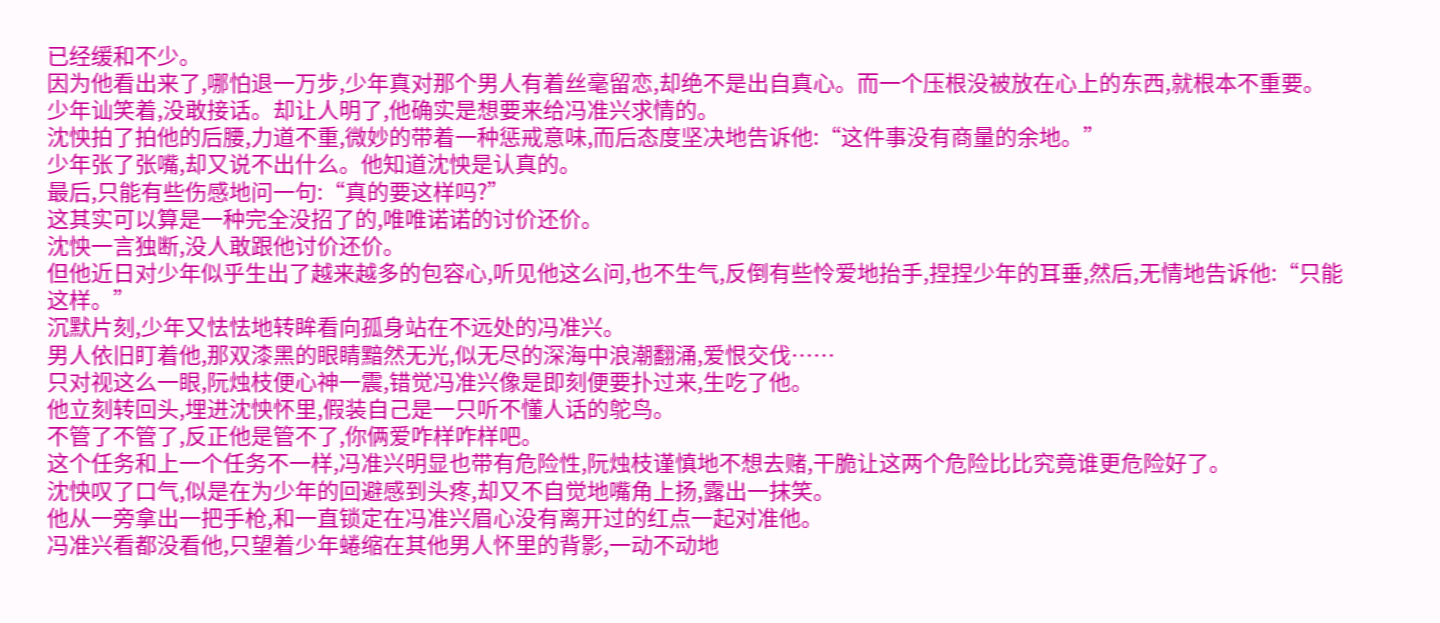已经缓和不少。
因为他看出来了,哪怕退一万步,少年真对那个男人有着丝毫留恋,却绝不是出自真心。而一个压根没被放在心上的东西,就根本不重要。
少年讪笑着,没敢接话。却让人明了,他确实是想要来给冯准兴求情的。
沈怏拍了拍他的后腰,力道不重,微妙的带着一种惩戒意味,而后态度坚决地告诉他:“这件事没有商量的余地。”
少年张了张嘴,却又说不出什么。他知道沈怏是认真的。
最后,只能有些伤感地问一句:“真的要这样吗?”
这其实可以算是一种完全没招了的,唯唯诺诺的讨价还价。
沈怏一言独断,没人敢跟他讨价还价。
但他近日对少年似乎生出了越来越多的包容心,听见他这么问,也不生气,反倒有些怜爱地抬手,捏捏少年的耳垂,然后,无情地告诉他:“只能这样。”
沉默片刻,少年又怯怯地转眸看向孤身站在不远处的冯准兴。
男人依旧盯着他,那双漆黑的眼睛黯然无光,似无尽的深海中浪潮翻涌,爱恨交伐……
只对视这么一眼,阮烛枝便心神一震,错觉冯准兴像是即刻便要扑过来,生吃了他。
他立刻转回头,埋进沈怏怀里,假装自己是一只听不懂人话的鸵鸟。
不管了不管了,反正他是管不了,你俩爱咋样咋样吧。
这个任务和上一个任务不一样,冯准兴明显也带有危险性,阮烛枝谨慎地不想去赌,干脆让这两个危险比比究竟谁更危险好了。
沈怏叹了口气,似是在为少年的回避感到头疼,却又不自觉地嘴角上扬,露出一抹笑。
他从一旁拿出一把手枪,和一直锁定在冯准兴眉心没有离开过的红点一起对准他。
冯准兴看都没看他,只望着少年蜷缩在其他男人怀里的背影,一动不动地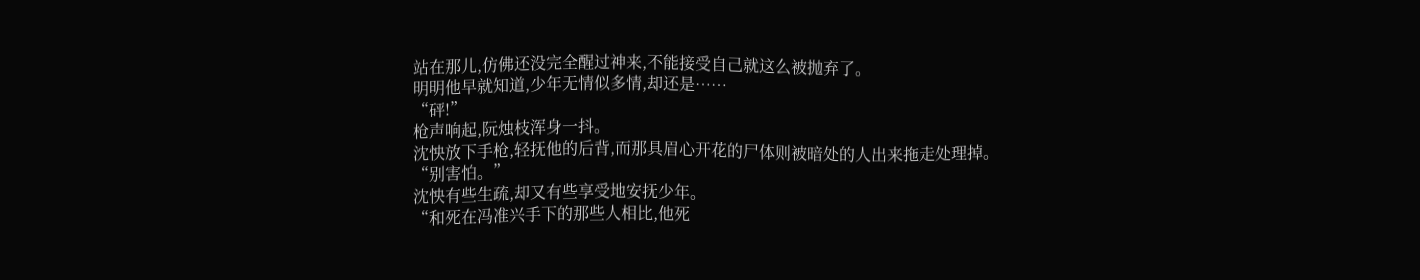站在那儿,仿佛还没完全醒过神来,不能接受自己就这么被抛弃了。
明明他早就知道,少年无情似多情,却还是……
“砰!”
枪声响起,阮烛枝浑身一抖。
沈怏放下手枪,轻抚他的后背,而那具眉心开花的尸体则被暗处的人出来拖走处理掉。
“别害怕。”
沈怏有些生疏,却又有些享受地安抚少年。
“和死在冯准兴手下的那些人相比,他死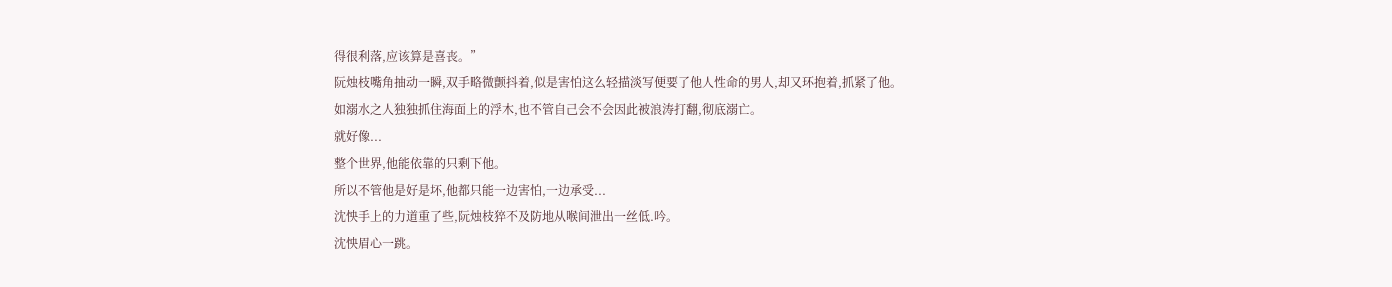得很利落,应该算是喜丧。”
阮烛枝嘴角抽动一瞬,双手略微颤抖着,似是害怕这么轻描淡写便要了他人性命的男人,却又环抱着,抓紧了他。
如溺水之人独独抓住海面上的浮木,也不管自己会不会因此被浪涛打翻,彻底溺亡。
就好像...
整个世界,他能依靠的只剩下他。
所以不管他是好是坏,他都只能一边害怕,一边承受...
沈怏手上的力道重了些,阮烛枝猝不及防地从喉间泄出一丝低.吟。
沈怏眉心一跳。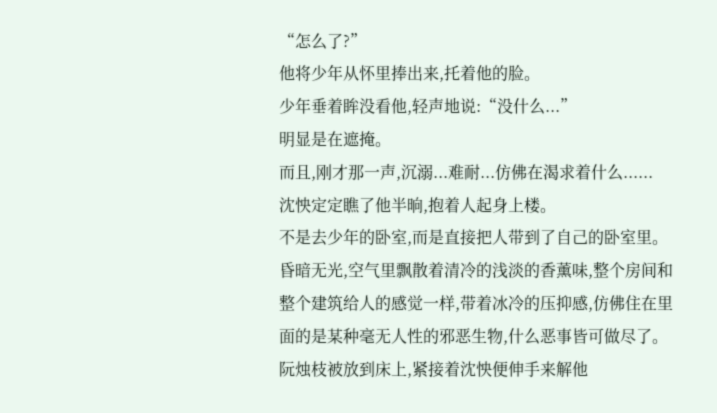“怎么了?”
他将少年从怀里捧出来,托着他的脸。
少年垂着眸没看他,轻声地说:“没什么...”
明显是在遮掩。
而且,刚才那一声,沉溺...难耐...仿佛在渴求着什么......
沈怏定定瞧了他半晌,抱着人起身上楼。
不是去少年的卧室,而是直接把人带到了自己的卧室里。
昏暗无光,空气里飘散着清冷的浅淡的香薰味,整个房间和整个建筑给人的感觉一样,带着冰冷的压抑感,仿佛住在里面的是某种毫无人性的邪恶生物,什么恶事皆可做尽了。
阮烛枝被放到床上,紧接着沈怏便伸手来解他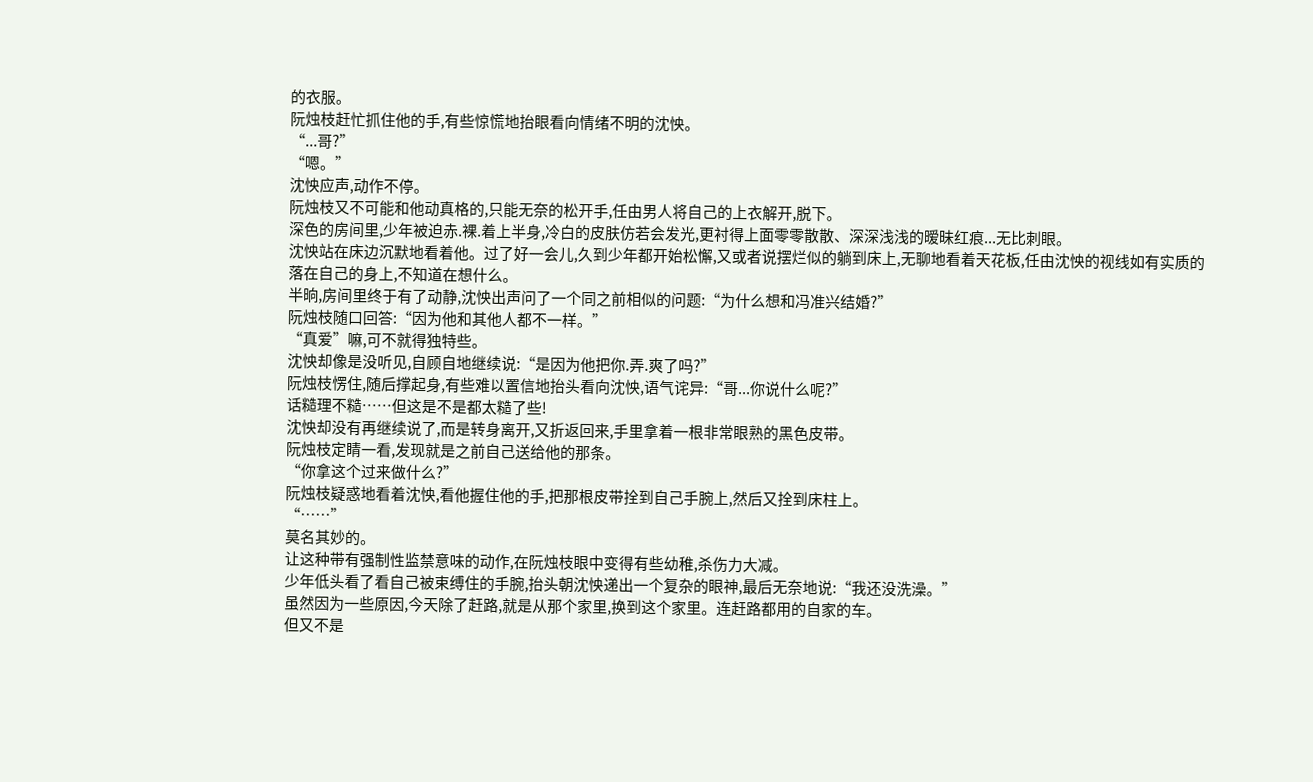的衣服。
阮烛枝赶忙抓住他的手,有些惊慌地抬眼看向情绪不明的沈怏。
“...哥?”
“嗯。”
沈怏应声,动作不停。
阮烛枝又不可能和他动真格的,只能无奈的松开手,任由男人将自己的上衣解开,脱下。
深色的房间里,少年被迫赤.裸.着上半身,冷白的皮肤仿若会发光,更衬得上面零零散散、深深浅浅的暧昧红痕...无比刺眼。
沈怏站在床边沉默地看着他。过了好一会儿,久到少年都开始松懈,又或者说摆烂似的躺到床上,无聊地看着天花板,任由沈怏的视线如有实质的落在自己的身上,不知道在想什么。
半晌,房间里终于有了动静,沈怏出声问了一个同之前相似的问题:“为什么想和冯准兴结婚?”
阮烛枝随口回答:“因为他和其他人都不一样。”
“真爱”嘛,可不就得独特些。
沈怏却像是没听见,自顾自地继续说:“是因为他把你.弄.爽了吗?”
阮烛枝愣住,随后撑起身,有些难以置信地抬头看向沈怏,语气诧异:“哥...你说什么呢?”
话糙理不糙……但这是不是都太糙了些!
沈怏却没有再继续说了,而是转身离开,又折返回来,手里拿着一根非常眼熟的黑色皮带。
阮烛枝定睛一看,发现就是之前自己送给他的那条。
“你拿这个过来做什么?”
阮烛枝疑惑地看着沈怏,看他握住他的手,把那根皮带拴到自己手腕上,然后又拴到床柱上。
“……”
莫名其妙的。
让这种带有强制性监禁意味的动作,在阮烛枝眼中变得有些幼稚,杀伤力大减。
少年低头看了看自己被束缚住的手腕,抬头朝沈怏递出一个复杂的眼神,最后无奈地说:“我还没洗澡。”
虽然因为一些原因,今天除了赶路,就是从那个家里,换到这个家里。连赶路都用的自家的车。
但又不是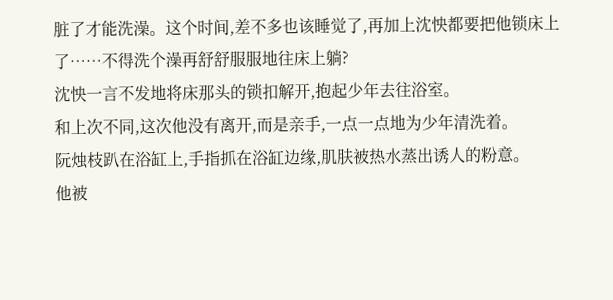脏了才能洗澡。这个时间,差不多也该睡觉了,再加上沈怏都要把他锁床上了……不得洗个澡再舒舒服服地往床上躺?
沈怏一言不发地将床那头的锁扣解开,抱起少年去往浴室。
和上次不同,这次他没有离开,而是亲手,一点一点地为少年清洗着。
阮烛枝趴在浴缸上,手指抓在浴缸边缘,肌肤被热水蒸出诱人的粉意。
他被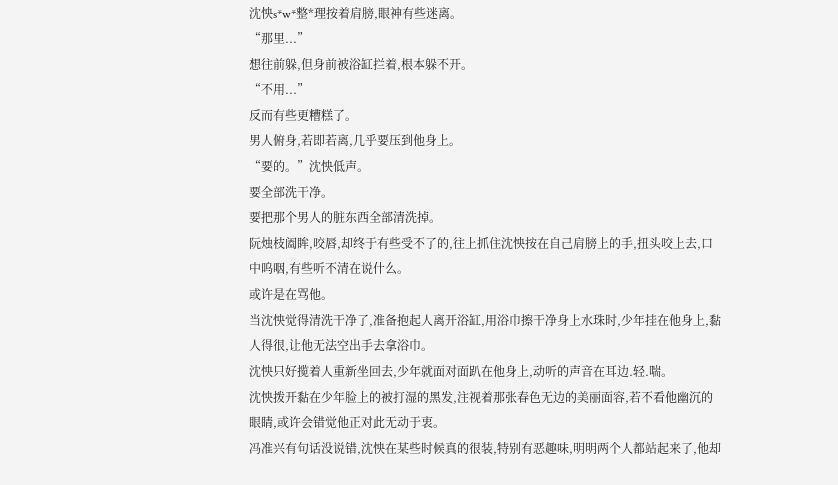沈怏s*w*整*理按着肩膀,眼神有些迷离。
“那里...”
想往前躲,但身前被浴缸拦着,根本躲不开。
“不用...”
反而有些更糟糕了。
男人俯身,若即若离,几乎要压到他身上。
“要的。”沈怏低声。
要全部洗干净。
要把那个男人的脏东西全部清洗掉。
阮烛枝阖眸,咬唇,却终于有些受不了的,往上抓住沈怏按在自己肩膀上的手,扭头咬上去,口中呜咽,有些听不清在说什么。
或许是在骂他。
当沈怏觉得清洗干净了,准备抱起人离开浴缸,用浴巾擦干净身上水珠时,少年挂在他身上,黏人得很,让他无法空出手去拿浴巾。
沈怏只好揽着人重新坐回去,少年就面对面趴在他身上,动听的声音在耳边.轻.喘。
沈怏拨开黏在少年脸上的被打湿的黑发,注视着那张春色无边的美丽面容,若不看他幽沉的眼睛,或许会错觉他正对此无动于衷。
冯准兴有句话没说错,沈怏在某些时候真的很装,特别有恶趣味,明明两个人都站起来了,他却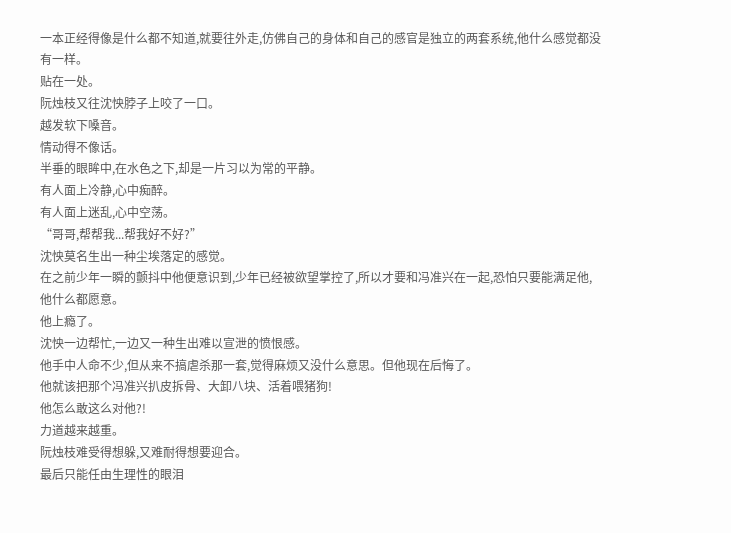一本正经得像是什么都不知道,就要往外走,仿佛自己的身体和自己的感官是独立的两套系统,他什么感觉都没有一样。
贴在一处。
阮烛枝又往沈怏脖子上咬了一口。
越发软下嗓音。
情动得不像话。
半垂的眼眸中,在水色之下,却是一片习以为常的平静。
有人面上冷静,心中痴醉。
有人面上迷乱,心中空荡。
“哥哥,帮帮我...帮我好不好?”
沈怏莫名生出一种尘埃落定的感觉。
在之前少年一瞬的颤抖中他便意识到,少年已经被欲望掌控了,所以才要和冯准兴在一起,恐怕只要能满足他,他什么都愿意。
他上瘾了。
沈怏一边帮忙,一边又一种生出难以宣泄的愤恨感。
他手中人命不少,但从来不搞虐杀那一套,觉得麻烦又没什么意思。但他现在后悔了。
他就该把那个冯准兴扒皮拆骨、大卸八块、活着喂猪狗!
他怎么敢这么对他?!
力道越来越重。
阮烛枝难受得想躲,又难耐得想要迎合。
最后只能任由生理性的眼泪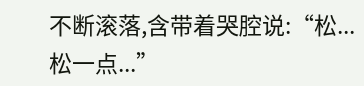不断滚落,含带着哭腔说:“松...松一点...”